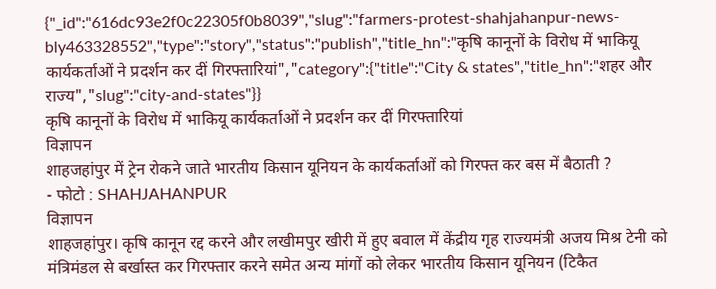{"_id":"616dc93e2f0c22305f0b8039","slug":"farmers-protest-shahjahanpur-news-bly463328552","type":"story","status":"publish","title_hn":"कृषि कानूनों के विरोध में भाकियू कार्यकर्ताओं ने प्रदर्शन कर दीं गिरफ्तारियां","category":{"title":"City & states","title_hn":"शहर और राज्य","slug":"city-and-states"}}
कृषि कानूनों के विरोध में भाकियू कार्यकर्ताओं ने प्रदर्शन कर दीं गिरफ्तारियां
विज्ञापन
शाहजहांपुर में ट्रेन रोकने जाते भारतीय किसान यूनियन के कार्यकर्ताओं को गिरफ्त कर बस में बैठाती ?
- फोटो : SHAHJAHANPUR
विज्ञापन
शाहजहांपुर। कृषि कानून रद्द करने और लखीमपुर खीरी में हुए बवाल में केंद्रीय गृह राज्यमंत्री अजय मिश्र टेनी को मंत्रिमंडल से बर्खास्त कर गिरफ्तार करने समेत अन्य मांगों को लेकर भारतीय किसान यूनियन (टिकैत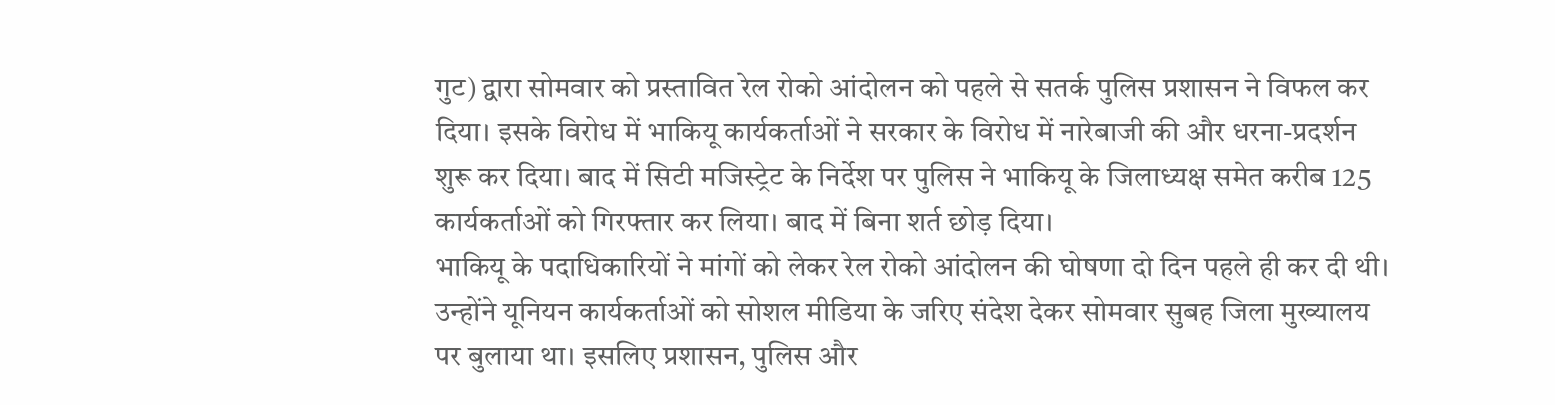गुट) द्वारा सोमवार को प्रस्तावित रेल रोको आंदोलन को पहले से सतर्क पुलिस प्रशासन ने विफल कर दिया। इसके विरोध में भाकियू कार्यकर्ताओं ने सरकार के विरोध में नारेबाजी की और धरना-प्रदर्शन शुरू कर दिया। बाद में सिटी मजिस्ट्रेट के निर्देश पर पुलिस ने भाकियू के जिलाध्यक्ष समेत करीब 125 कार्यकर्ताओं को गिरफ्तार कर लिया। बाद में बिना शर्त छोड़ दिया।
भाकियू के पदाधिकारियों ने मांगों को लेकर रेल रोको आंदोलन की घोषणा दो दिन पहले ही कर दी थी। उन्होंने यूनियन कार्यकर्ताओं को सोशल मीडिया के जरिए संदेश देकर सोमवार सुबह जिला मुख्यालय पर बुलाया था। इसलिए प्रशासन, पुलिस और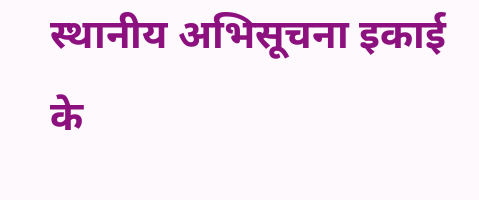स्थानीय अभिसूचना इकाई के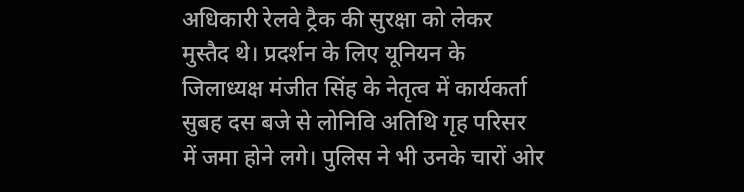अधिकारी रेलवे ट्रैक की सुरक्षा को लेकर मुस्तैद थे। प्रदर्शन के लिए यूनियन के जिलाध्यक्ष मंजीत सिंह के नेतृत्व में कार्यकर्ता सुबह दस बजे से लोनिवि अतिथि गृह परिसर में जमा होने लगे। पुलिस ने भी उनके चारों ओर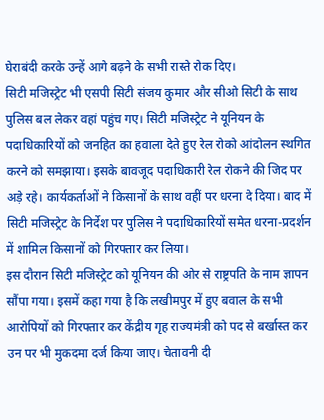घेराबंदी करके उन्हें आगे बढ़ने के सभी रास्ते रोक दिए।
सिटी मजिस्ट्रेट भी एसपी सिटी संजय कुमार और सीओ सिटी के साथ पुलिस बल लेकर वहां पहुंच गए। सिटी मजिस्ट्रेट ने यूनियन के पदाधिकारियों को जनहित का हवाला देते हुए रेल रोको आंदोलन स्थगित करने को समझाया। इसके बावजूद पदाधिकारी रेल रोकने की जिद पर अड़े रहे। कार्यकर्ताओं ने किसानों के साथ वहीं पर धरना दे दिया। बाद में सिटी मजिस्ट्रेट के निर्देश पर पुलिस ने पदाधिकारियों समेत धरना-प्रदर्शन में शामिल किसानों को गिरफ्तार कर लिया।
इस दौरान सिटी मजिस्ट्रेट को यूनियन की ओर से राष्ट्रपति के नाम ज्ञापन सौंपा गया। इसमें कहा गया है कि लखीमपुर में हुए बवाल के सभी आरोपियों को गिरफ्तार कर केंद्रीय गृह राज्यमंत्री को पद से बर्खास्त कर उन पर भी मुकदमा दर्ज किया जाए। चेतावनी दी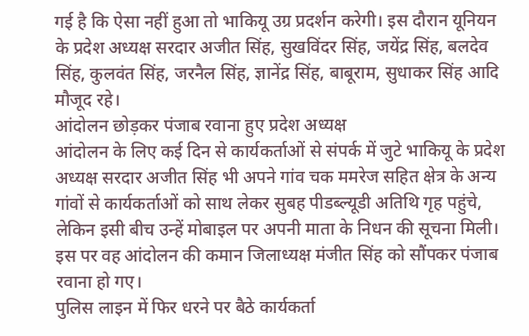गई है कि ऐसा नहीं हुआ तो भाकियू उग्र प्रदर्शन करेगी। इस दौरान यूनियन के प्रदेश अध्यक्ष सरदार अजीत सिंह, सुखविंदर सिंह, जयेंद्र सिंह, बलदेव सिंह, कुलवंत सिंह, जरनैल सिंह, ज्ञानेंद्र सिंह, बाबूराम, सुधाकर सिंह आदि मौजूद रहे।
आंदोलन छोड़कर पंजाब रवाना हुए प्रदेश अध्यक्ष
आंदोलन के लिए कई दिन से कार्यकर्ताओं से संपर्क में जुटे भाकियू के प्रदेश अध्यक्ष सरदार अजीत सिंह भी अपने गांव चक ममरेज सहित क्षेत्र के अन्य गांवों से कार्यकर्ताओं को साथ लेकर सुबह पीडब्ल्यूडी अतिथि गृह पहुंचे, लेकिन इसी बीच उन्हें मोबाइल पर अपनी माता के निधन की सूचना मिली। इस पर वह आंदोलन की कमान जिलाध्यक्ष मंजीत सिंह को सौंपकर पंजाब रवाना हो गए।
पुलिस लाइन में फिर धरने पर बैठे कार्यकर्ता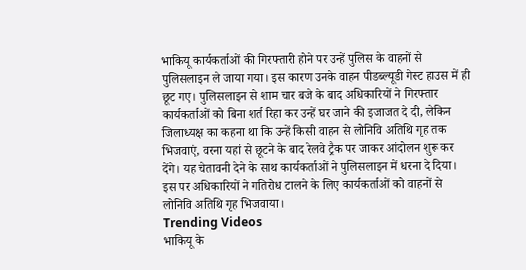भाकियू कार्यकर्ताओं की गिरफ्तारी होने पर उन्हें पुलिस के वाहनों से पुलिसलाइन ले जाया गया। इस कारण उनके वाहन पीडब्ल्यूडी गेस्ट हाउस में ही छूट गए। पुलिसलाइन से शाम चार बजे के बाद अधिकारियों ने गिरफ्तार कार्यकर्ताओं को बिना शर्त रिहा कर उन्हें घर जाने की इजाजत दे दी, लेकिन जिलाध्यक्ष का कहना था कि उन्हें किसी वाहन से लोनिवि अतिथि गृह तक भिजवाएं, वरना यहां से छूटने के बाद रेलवे ट्रैक पर जाकर आंदोलन शुरू कर देंगे। यह चेतावनी देने के साथ कार्यकर्ताओं ने पुलिसलाइन में धरना दे दिया। इस पर अधिकारियों ने गतिरोध टालने के लिए कार्यकर्ताओं को वाहनों से लोनिवि अतिथि गृह भिजवाया।
Trending Videos
भाकियू के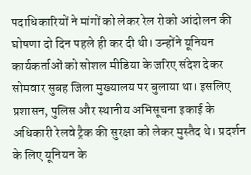पदाधिकारियों ने मांगों को लेकर रेल रोको आंदोलन की घोषणा दो दिन पहले ही कर दी थी। उन्होंने यूनियन कार्यकर्ताओं को सोशल मीडिया के जरिए संदेश देकर सोमवार सुबह जिला मुख्यालय पर बुलाया था। इसलिए प्रशासन, पुलिस और स्थानीय अभिसूचना इकाई के अधिकारी रेलवे ट्रैक की सुरक्षा को लेकर मुस्तैद थे। प्रदर्शन के लिए यूनियन के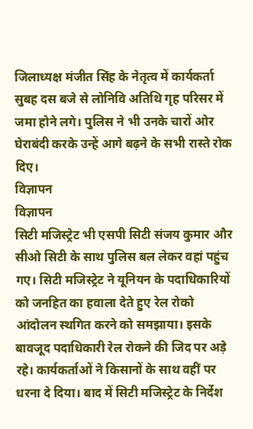जिलाध्यक्ष मंजीत सिंह के नेतृत्व में कार्यकर्ता सुबह दस बजे से लोनिवि अतिथि गृह परिसर में जमा होने लगे। पुलिस ने भी उनके चारों ओर घेराबंदी करके उन्हें आगे बढ़ने के सभी रास्ते रोक दिए।
विज्ञापन
विज्ञापन
सिटी मजिस्ट्रेट भी एसपी सिटी संजय कुमार और सीओ सिटी के साथ पुलिस बल लेकर वहां पहुंच गए। सिटी मजिस्ट्रेट ने यूनियन के पदाधिकारियों को जनहित का हवाला देते हुए रेल रोको आंदोलन स्थगित करने को समझाया। इसके बावजूद पदाधिकारी रेल रोकने की जिद पर अड़े रहे। कार्यकर्ताओं ने किसानों के साथ वहीं पर धरना दे दिया। बाद में सिटी मजिस्ट्रेट के निर्देश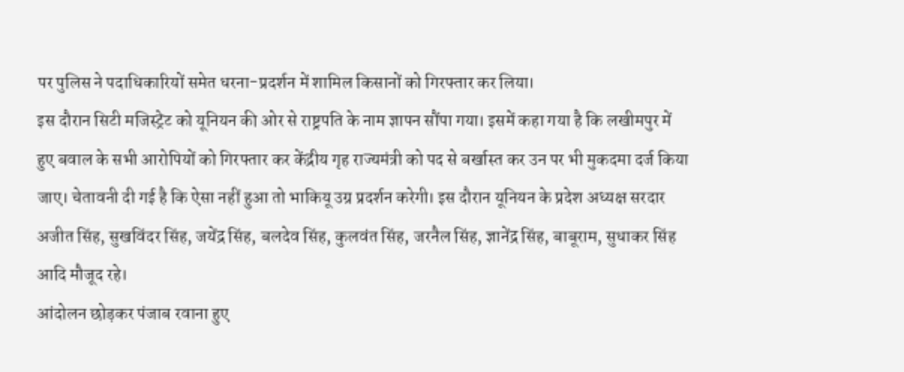पर पुलिस ने पदाधिकारियों समेत धरना-प्रदर्शन में शामिल किसानों को गिरफ्तार कर लिया।
इस दौरान सिटी मजिस्ट्रेट को यूनियन की ओर से राष्ट्रपति के नाम ज्ञापन सौंपा गया। इसमें कहा गया है कि लखीमपुर में हुए बवाल के सभी आरोपियों को गिरफ्तार कर केंद्रीय गृह राज्यमंत्री को पद से बर्खास्त कर उन पर भी मुकदमा दर्ज किया जाए। चेतावनी दी गई है कि ऐसा नहीं हुआ तो भाकियू उग्र प्रदर्शन करेगी। इस दौरान यूनियन के प्रदेश अध्यक्ष सरदार अजीत सिंह, सुखविंदर सिंह, जयेंद्र सिंह, बलदेव सिंह, कुलवंत सिंह, जरनैल सिंह, ज्ञानेंद्र सिंह, बाबूराम, सुधाकर सिंह आदि मौजूद रहे।
आंदोलन छोड़कर पंजाब रवाना हुए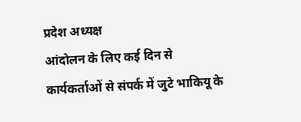प्रदेश अध्यक्ष
आंदोलन के लिए कई दिन से कार्यकर्ताओं से संपर्क में जुटे भाकियू के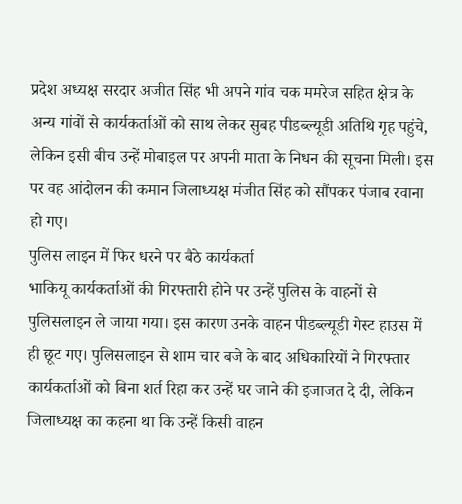प्रदेश अध्यक्ष सरदार अजीत सिंह भी अपने गांव चक ममरेज सहित क्षेत्र के अन्य गांवों से कार्यकर्ताओं को साथ लेकर सुबह पीडब्ल्यूडी अतिथि गृह पहुंचे, लेकिन इसी बीच उन्हें मोबाइल पर अपनी माता के निधन की सूचना मिली। इस पर वह आंदोलन की कमान जिलाध्यक्ष मंजीत सिंह को सौंपकर पंजाब रवाना हो गए।
पुलिस लाइन में फिर धरने पर बैठे कार्यकर्ता
भाकियू कार्यकर्ताओं की गिरफ्तारी होने पर उन्हें पुलिस के वाहनों से पुलिसलाइन ले जाया गया। इस कारण उनके वाहन पीडब्ल्यूडी गेस्ट हाउस में ही छूट गए। पुलिसलाइन से शाम चार बजे के बाद अधिकारियों ने गिरफ्तार कार्यकर्ताओं को बिना शर्त रिहा कर उन्हें घर जाने की इजाजत दे दी, लेकिन जिलाध्यक्ष का कहना था कि उन्हें किसी वाहन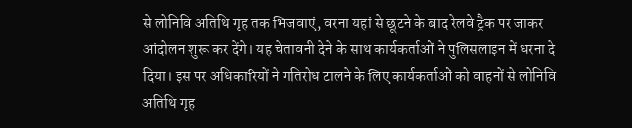से लोनिवि अतिथि गृह तक भिजवाएं, वरना यहां से छूटने के बाद रेलवे ट्रैक पर जाकर आंदोलन शुरू कर देंगे। यह चेतावनी देने के साथ कार्यकर्ताओं ने पुलिसलाइन में धरना दे दिया। इस पर अधिकारियों ने गतिरोध टालने के लिए कार्यकर्ताओं को वाहनों से लोनिवि अतिथि गृह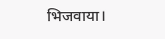भिजवाया।